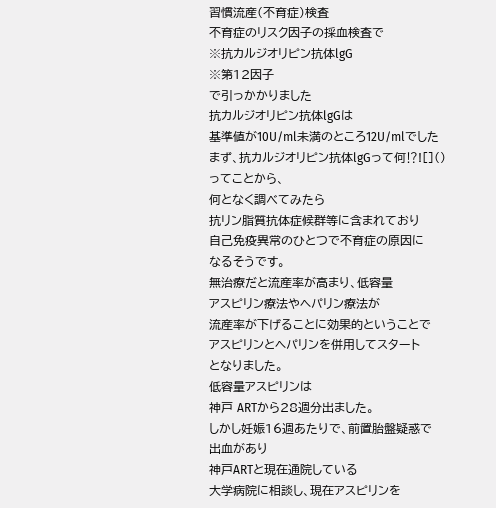習慣流産(不育症)検査
不育症のリスク因子の採血検査で
※抗カルジオリピン抗体lgG
※第12因子
で引っかかりました
抗カルジオリピン抗体lgGは
基準値が10U/ml未満のところ12U/mlでした
まず、抗カルジオリピン抗体lgGって何⁉![]()
ってことから、
何となく調べてみたら
抗リン脂質抗体症候群等に含まれており
自己免疫異常のひとつで不育症の原因に
なるそうです。
無治療だと流産率が高まり、低容量
アスピリン療法やヘパリン療法が
流産率が下げることに効果的ということで
アスピリンとヘパリンを併用してスタート
となりました。
低容量アスピリンは
神戸 ARTから28週分出ました。
しかし妊娠16週あたりで、前置胎盤疑惑で
出血があり
神戸ARTと現在通院している
大学病院に相談し、現在アスピリンを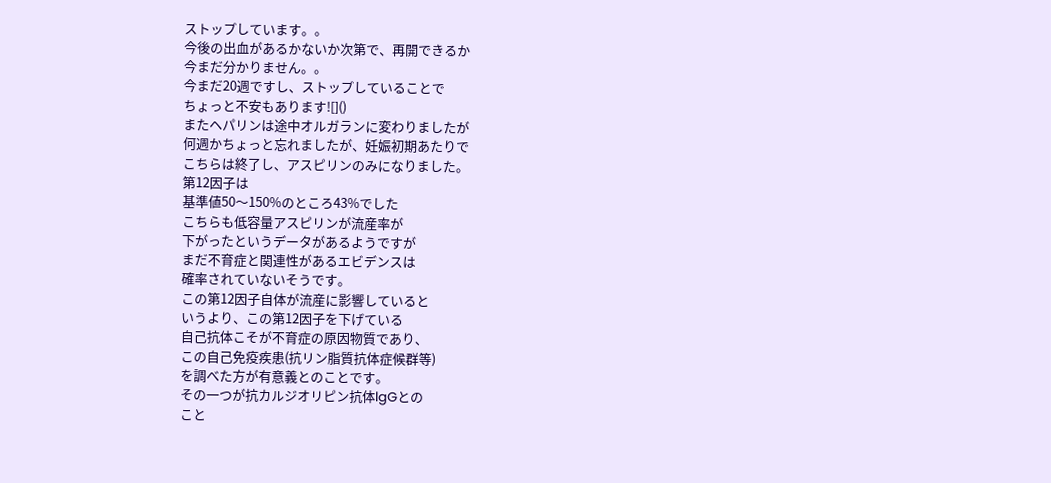ストップしています。。
今後の出血があるかないか次第で、再開できるか
今まだ分かりません。。
今まだ20週ですし、ストップしていることで
ちょっと不安もあります![]()
またヘパリンは途中オルガランに変わりましたが
何週かちょっと忘れましたが、妊娠初期あたりで
こちらは終了し、アスピリンのみになりました。
第12因子は
基準値50〜150%のところ43%でした
こちらも低容量アスピリンが流産率が
下がったというデータがあるようですが
まだ不育症と関連性があるエビデンスは
確率されていないそうです。
この第12因子自体が流産に影響していると
いうより、この第12因子を下げている
自己抗体こそが不育症の原因物質であり、
この自己免疫疾患(抗リン脂質抗体症候群等)
を調べた方が有意義とのことです。
その一つが抗カルジオリピン抗体lgGとの
こと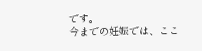です。
今までの妊娠では、ここ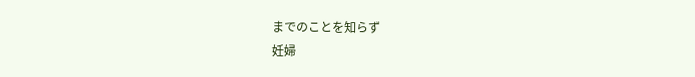までのことを知らず
妊婦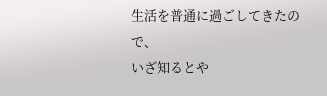生活を普通に過ごしてきたので、
いざ知るとや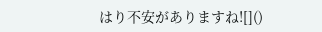はり不安がありますね![]()